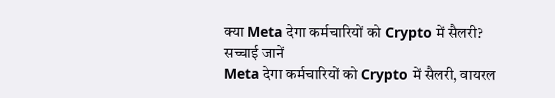क्या Meta देगा कर्मचारियों को Crypto में सैलरी? सच्चाई जानें
Meta देगा कर्मचारियों को Crypto में सैलरी, वायरल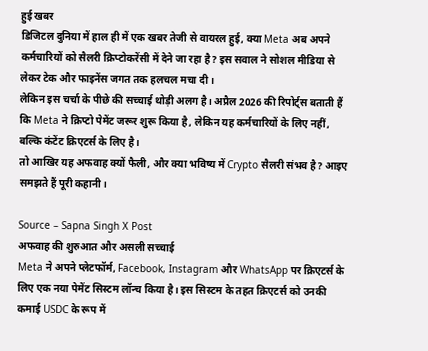हुई खबर
डिजिटल दुनिया में हाल ही में एक खबर तेजी से वायरल हुई, क्या Meta अब अपने कर्मचारियों को सैलरी क्रिप्टोकरेंसी में देने जा रहा है? इस सवाल ने सोशल मीडिया से लेकर टेक और फाइनेंस जगत तक हलचल मचा दी।
लेकिन इस चर्चा के पीछे की सच्चाई थोड़ी अलग है। अप्रैल 2026 की रिपोर्ट्स बताती हैं कि Meta ने क्रिप्टो पेमेंट जरूर शुरू किया है, लेकिन यह कर्मचारियों के लिए नहीं, बल्कि कंटेंट क्रिएटर्स के लिए है।
तो आखिर यह अफवाह क्यों फैली, और क्या भविष्य में Crypto सैलरी संभव है? आइए समझते हैं पूरी कहानी।

Source – Sapna Singh X Post
अफवाह की शुरुआत और असली सच्चाई
Meta ने अपने प्लेटफॉर्म, Facebook, Instagram और WhatsApp पर क्रिएटर्स के लिए एक नया पेमेंट सिस्टम लॉन्च किया है। इस सिस्टम के तहत क्रिएटर्स को उनकी कमाई USDC के रूप में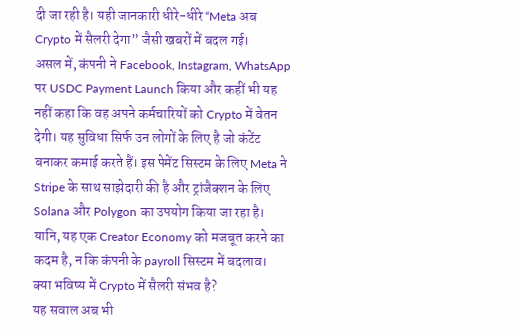दी जा रही है। यही जानकारी धीरे-धीरे “Meta अब Crypto में सैलरी देगा” जैसी खबरों में बदल गई।
असल में, कंपनी ने Facebook, Instagram, WhatsApp पर USDC Payment Launch किया और कहीं भी यह नहीं कहा कि वह अपने कर्मचारियों को Crypto में वेतन देगी। यह सुविधा सिर्फ उन लोगों के लिए है जो कंटेंट बनाकर कमाई करते हैं। इस पेमेंट सिस्टम के लिए Meta ने Stripe के साथ साझेदारी की है और ट्रांजैक्शन के लिए Solana और Polygon का उपयोग किया जा रहा है।
यानि, यह एक Creator Economy को मजबूत करने का कदम है, न कि कंपनी के payroll सिस्टम में बदलाव।
क्या भविष्य में Crypto में सैलरी संभव है?
यह सवाल अब भी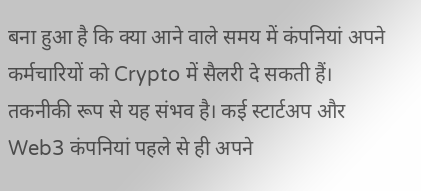बना हुआ है कि क्या आने वाले समय में कंपनियां अपने कर्मचारियों को Crypto में सैलरी दे सकती हैं। तकनीकी रूप से यह संभव है। कई स्टार्टअप और Web3 कंपनियां पहले से ही अपने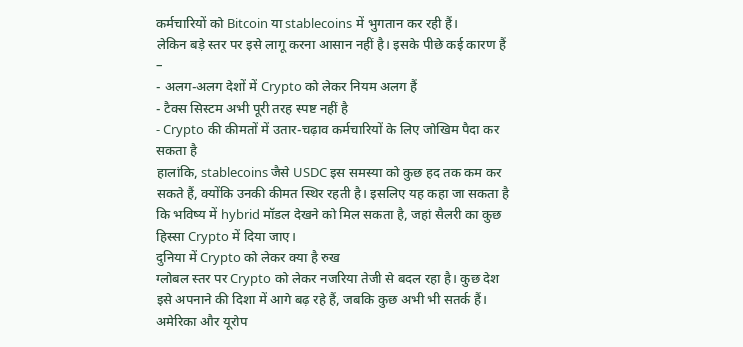कर्मचारियों को Bitcoin या stablecoins में भुगतान कर रही हैं।
लेकिन बड़े स्तर पर इसे लागू करना आसान नहीं है। इसके पीछे कई कारण हैं –
- अलग-अलग देशों में Crypto को लेकर नियम अलग हैं
- टैक्स सिस्टम अभी पूरी तरह स्पष्ट नहीं है
- Crypto की कीमतों में उतार-चढ़ाव कर्मचारियों के लिए जोखिम पैदा कर सकता है
हालांकि, stablecoins जैसे USDC इस समस्या को कुछ हद तक कम कर सकते हैं, क्योंकि उनकी कीमत स्थिर रहती है। इसलिए यह कहा जा सकता है कि भविष्य में hybrid मॉडल देखने को मिल सकता है, जहां सैलरी का कुछ हिस्सा Crypto में दिया जाए।
दुनिया में Crypto को लेकर क्या है रुख
ग्लोबल स्तर पर Crypto को लेकर नजरिया तेजी से बदल रहा है। कुछ देश इसे अपनाने की दिशा में आगे बढ़ रहे हैं, जबकि कुछ अभी भी सतर्क हैं।
अमेरिका और यूरोप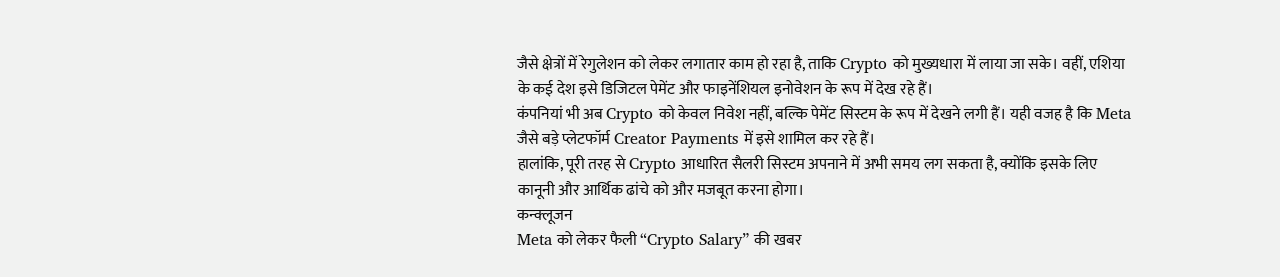जैसे क्षेत्रों में रेगुलेशन को लेकर लगातार काम हो रहा है, ताकि Crypto को मुख्यधारा में लाया जा सके। वहीं, एशिया के कई देश इसे डिजिटल पेमेंट और फाइनेंशियल इनोवेशन के रूप में देख रहे हैं।
कंपनियां भी अब Crypto को केवल निवेश नहीं, बल्कि पेमेंट सिस्टम के रूप में देखने लगी हैं। यही वजह है कि Meta जैसे बड़े प्लेटफॉर्म Creator Payments में इसे शामिल कर रहे हैं।
हालांकि, पूरी तरह से Crypto आधारित सैलरी सिस्टम अपनाने में अभी समय लग सकता है, क्योंकि इसके लिए कानूनी और आर्थिक ढांचे को और मजबूत करना होगा।
कन्क्लूजन
Meta को लेकर फैली “Crypto Salary” की खबर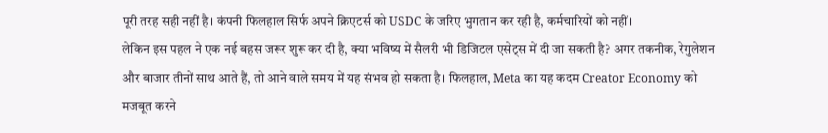पूरी तरह सही नहीं है। कंपनी फिलहाल सिर्फ अपने क्रिएटर्स को USDC के जरिए भुगतान कर रही है, कर्मचारियों को नहीं।
लेकिन इस पहल ने एक नई बहस जरूर शुरू कर दी है, क्या भविष्य में सैलरी भी डिजिटल एसेट्स में दी जा सकती है? अगर तकनीक, रेगुलेशन और बाजार तीनों साथ आते हैं, तो आने वाले समय में यह संभव हो सकता है। फिलहाल, Meta का यह कदम Creator Economy को मजबूत करने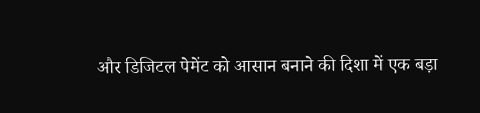और डिजिटल पेमेंट को आसान बनाने की दिशा में एक बड़ा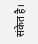संकेत है।